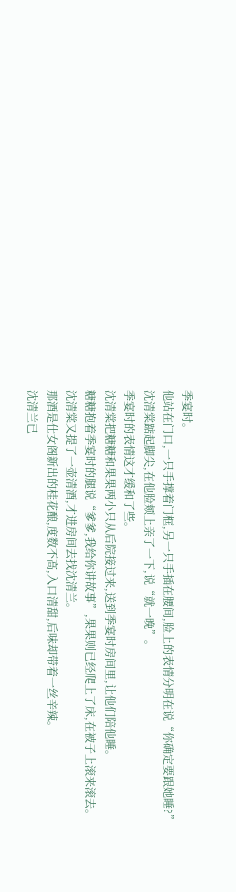季宴时。
他站在门口,一只手撑着门框,另一只手插在腰间,脸上的表情分明在说“你确定要跟她睡?”
沈清棠踮起脚尖,在他脸颊上亲了一下,说“就一晚”。
季宴时的表情这才缓和了些。
沈清棠把糖糖和果果两小只从后院接过来,送到季宴时房间里,让他们陪他睡。
糖糖抱着季宴时的腿说“爹爹,我给你讲故事”,果果则已经爬上了床,在被子上滚来滚去。
沈清棠又提了一壶清酒,才进房间去找沈清兰。
那酒是仕女阁新出的桂花酿,度数不高,入口清甜,后味却带着一丝辛辣。
沈清兰已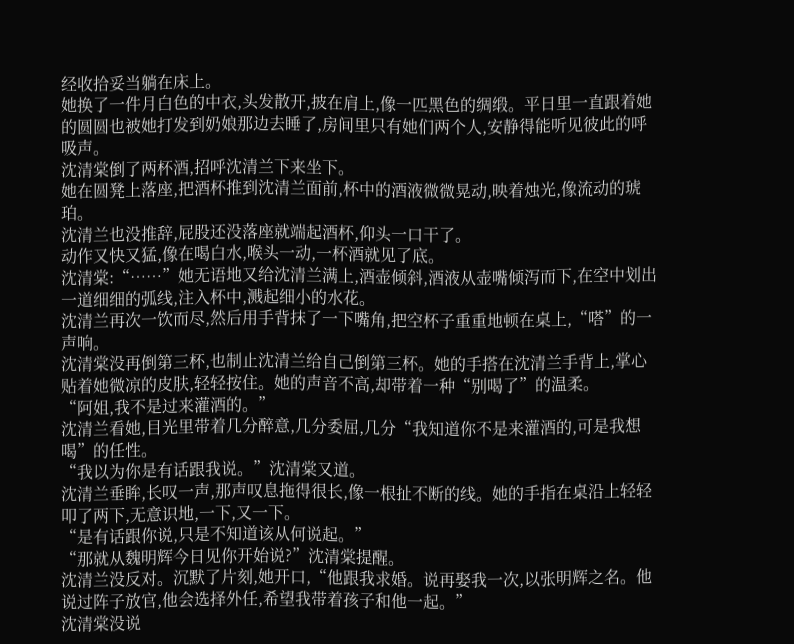经收拾妥当躺在床上。
她换了一件月白色的中衣,头发散开,披在肩上,像一匹黑色的绸缎。平日里一直跟着她的圆圆也被她打发到奶娘那边去睡了,房间里只有她们两个人,安静得能听见彼此的呼吸声。
沈清棠倒了两杯酒,招呼沈清兰下来坐下。
她在圆凳上落座,把酒杯推到沈清兰面前,杯中的酒液微微晃动,映着烛光,像流动的琥珀。
沈清兰也没推辞,屁股还没落座就端起酒杯,仰头一口干了。
动作又快又猛,像在喝白水,喉头一动,一杯酒就见了底。
沈清棠:“……”她无语地又给沈清兰满上,酒壶倾斜,酒液从壶嘴倾泻而下,在空中划出一道细细的弧线,注入杯中,溅起细小的水花。
沈清兰再次一饮而尽,然后用手背抹了一下嘴角,把空杯子重重地顿在桌上,“嗒”的一声响。
沈清棠没再倒第三杯,也制止沈清兰给自己倒第三杯。她的手搭在沈清兰手背上,掌心贴着她微凉的皮肤,轻轻按住。她的声音不高,却带着一种“别喝了”的温柔。
“阿姐,我不是过来灌酒的。”
沈清兰看她,目光里带着几分醉意,几分委屈,几分“我知道你不是来灌酒的,可是我想喝”的任性。
“我以为你是有话跟我说。”沈清棠又道。
沈清兰垂眸,长叹一声,那声叹息拖得很长,像一根扯不断的线。她的手指在桌沿上轻轻叩了两下,无意识地,一下,又一下。
“是有话跟你说,只是不知道该从何说起。”
“那就从魏明辉今日见你开始说?”沈清棠提醒。
沈清兰没反对。沉默了片刻,她开口,“他跟我求婚。说再娶我一次,以张明辉之名。他说过阵子放官,他会选择外任,希望我带着孩子和他一起。”
沈清棠没说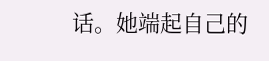话。她端起自己的